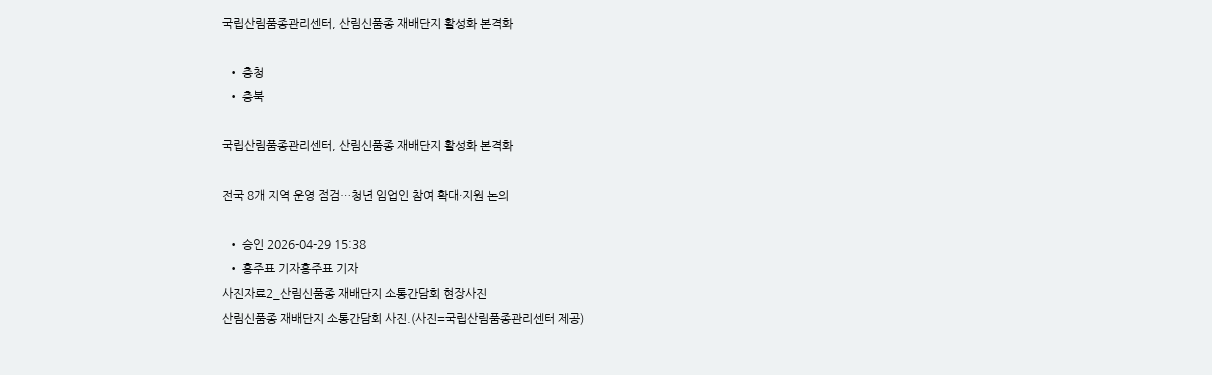국립산림품종관리센터, 산림신품종 재배단지 활성화 본격화

  • 충청
  • 충북

국립산림품종관리센터, 산림신품종 재배단지 활성화 본격화

전국 8개 지역 운영 점검…청년 임업인 참여 확대·지원 논의

  • 승인 2026-04-29 15:38
  • 홍주표 기자홍주표 기자
사진자료2_산림신품종 재배단지 소통간담회 현장사진
산림신품종 재배단지 소통간담회 사진.(사진=국립산림품종관리센터 제공)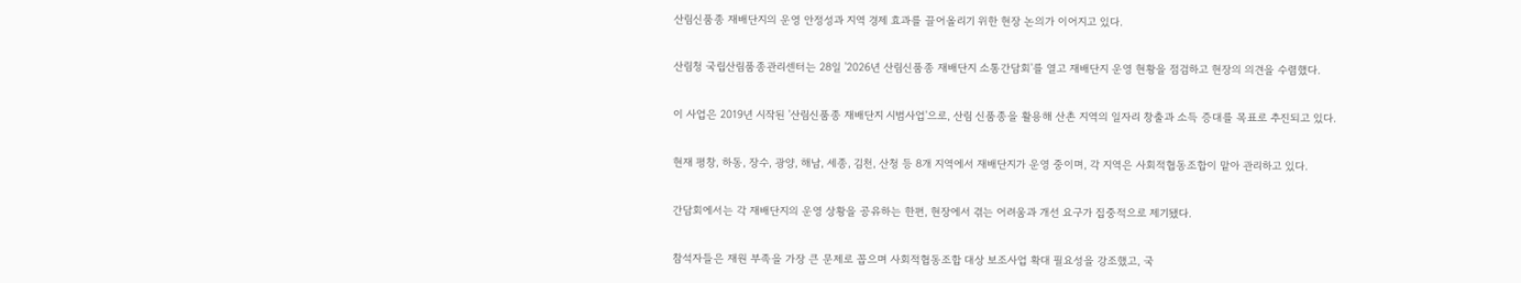산림신품종 재배단지의 운영 안정성과 지역 경제 효과를 끌어올리기 위한 현장 논의가 이어지고 있다.

산림청 국립산림품종관리센터는 28일 '2026년 산림신품종 재배단지 소통간담회'를 열고 재배단지 운영 현황을 점검하고 현장의 의견을 수렴했다.

이 사업은 2019년 시작된 '산림신품종 재배단지 시범사업'으로, 산림 신품종을 활용해 산촌 지역의 일자리 창출과 소득 증대를 목표로 추진되고 있다.

현재 평창, 하동, 장수, 광양, 해남, 세종, 김천, 산청 등 8개 지역에서 재배단지가 운영 중이며, 각 지역은 사회적협동조합이 맡아 관리하고 있다.

간담회에서는 각 재배단지의 운영 상황을 공유하는 한편, 현장에서 겪는 어려움과 개선 요구가 집중적으로 제기됐다.

참석자들은 재원 부족을 가장 큰 문제로 꼽으며 사회적협동조합 대상 보조사업 확대 필요성을 강조했고, 국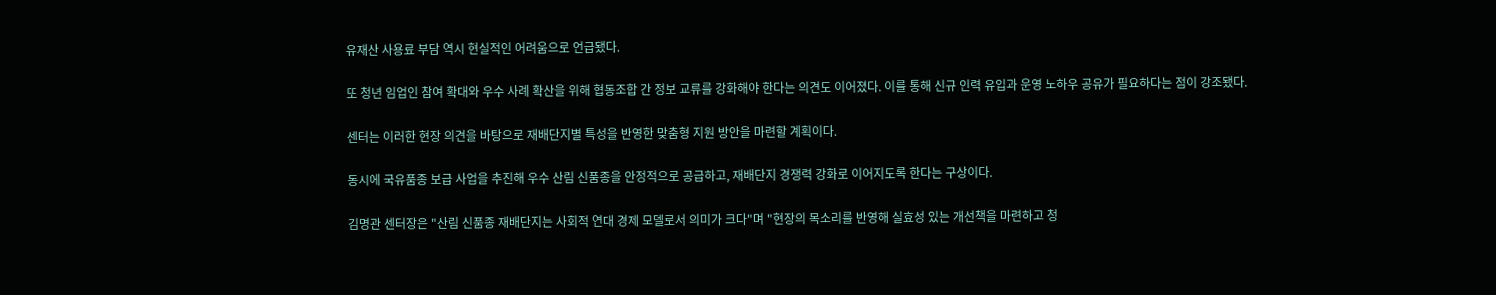유재산 사용료 부담 역시 현실적인 어려움으로 언급됐다.

또 청년 임업인 참여 확대와 우수 사례 확산을 위해 협동조합 간 정보 교류를 강화해야 한다는 의견도 이어졌다. 이를 통해 신규 인력 유입과 운영 노하우 공유가 필요하다는 점이 강조됐다.

센터는 이러한 현장 의견을 바탕으로 재배단지별 특성을 반영한 맞춤형 지원 방안을 마련할 계획이다.

동시에 국유품종 보급 사업을 추진해 우수 산림 신품종을 안정적으로 공급하고, 재배단지 경쟁력 강화로 이어지도록 한다는 구상이다.

김명관 센터장은 "산림 신품종 재배단지는 사회적 연대 경제 모델로서 의미가 크다"며 "현장의 목소리를 반영해 실효성 있는 개선책을 마련하고 청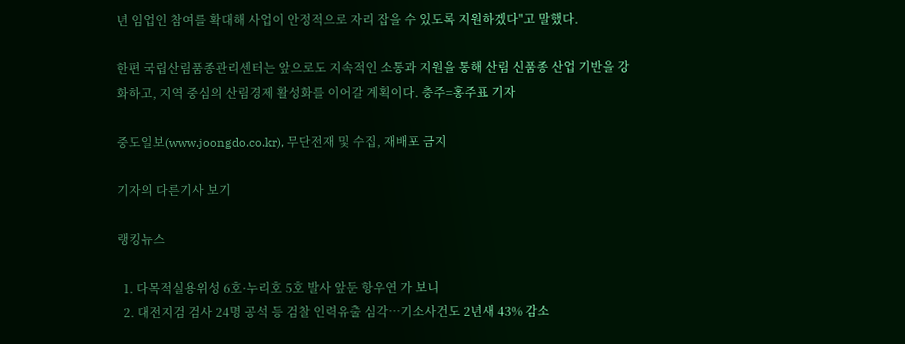년 임업인 참여를 확대해 사업이 안정적으로 자리 잡을 수 있도록 지원하겠다"고 말했다.

한편 국립산림품종관리센터는 앞으로도 지속적인 소통과 지원을 통해 산림 신품종 산업 기반을 강화하고, 지역 중심의 산림경제 활성화를 이어갈 계획이다. 충주=홍주표 기자

중도일보(www.joongdo.co.kr), 무단전재 및 수집, 재배포 금지

기자의 다른기사 보기

랭킹뉴스

  1. 다목적실용위성 6호·누리호 5호 발사 앞둔 항우연 가 보니
  2. 대전지검 검사 24명 공석 등 검찰 인력유출 심각…기소사건도 2년새 43% 감소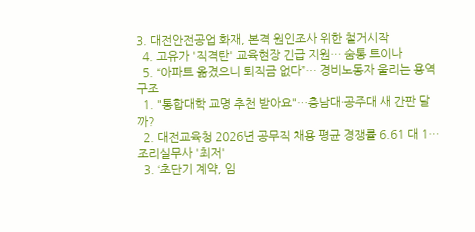3. 대전안전공업 화재, 본격 원인조사 위한 철거시작
  4. 고유가 '직격탄' 교육현장 긴급 지원… 숨통 트이나
  5. “아파트 옮겼으니 퇴직금 없다”… 경비노동자 울리는 용역구조
  1. "통합대학 교명 추천 받아요"…충남대·공주대 새 간판 달까?
  2. 대전교육청 2026년 공무직 채용 평균 경쟁률 6.61 대 1… 조리실무사 '최저'
  3. ‘초단기 계약, 임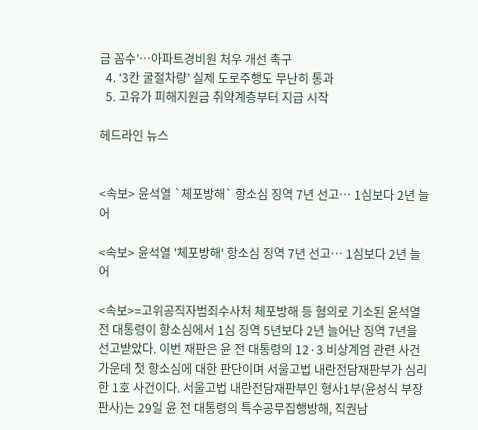금 꼼수’…아파트경비원 처우 개선 촉구
  4. ‘3칸 굴절차량’ 실제 도로주행도 무난히 통과
  5. 고유가 피해지원금 취약계층부터 지급 시작

헤드라인 뉴스


<속보> 윤석열 `체포방해` 항소심 징역 7년 선고… 1심보다 2년 늘어

<속보> 윤석열 '체포방해' 항소심 징역 7년 선고… 1심보다 2년 늘어

<속보>=고위공직자범죄수사처 체포방해 등 혐의로 기소된 윤석열 전 대통령이 항소심에서 1심 징역 5년보다 2년 늘어난 징역 7년을 선고받았다. 이번 재판은 윤 전 대통령의 12·3 비상계엄 관련 사건 가운데 첫 항소심에 대한 판단이며 서울고법 내란전담재판부가 심리한 1호 사건이다. 서울고법 내란전담재판부인 형사1부(윤성식 부장판사)는 29일 윤 전 대통령의 특수공무집행방해, 직권남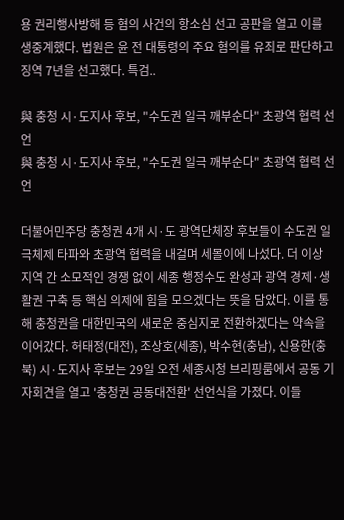용 권리행사방해 등 혐의 사건의 항소심 선고 공판을 열고 이를 생중계했다. 법원은 윤 전 대통령의 주요 혐의를 유죄로 판단하고 징역 7년을 선고했다. 특검..

與 충청 시·도지사 후보, "수도권 일극 깨부순다" 초광역 협력 선언
與 충청 시·도지사 후보, "수도권 일극 깨부순다" 초광역 협력 선언

더불어민주당 충청권 4개 시·도 광역단체장 후보들이 수도권 일극체제 타파와 초광역 협력을 내걸며 세몰이에 나섰다. 더 이상 지역 간 소모적인 경쟁 없이 세종 행정수도 완성과 광역 경제·생활권 구축 등 핵심 의제에 힘을 모으겠다는 뜻을 담았다. 이를 통해 충청권을 대한민국의 새로운 중심지로 전환하겠다는 약속을 이어갔다. 허태정(대전), 조상호(세종), 박수현(충남), 신용한(충북) 시·도지사 후보는 29일 오전 세종시청 브리핑룸에서 공동 기자회견을 열고 '충청권 공동대전환' 선언식을 가졌다. 이들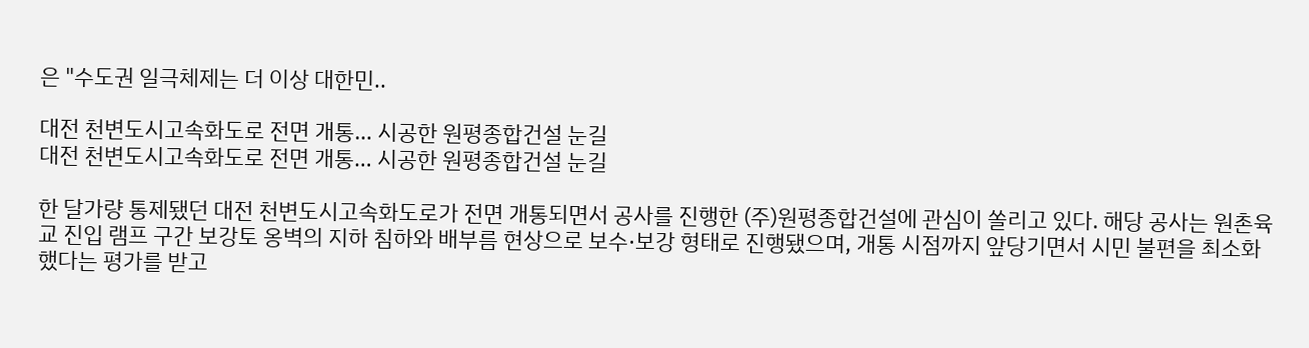은 "수도권 일극체제는 더 이상 대한민..

대전 천변도시고속화도로 전면 개통… 시공한 원평종합건설 눈길
대전 천변도시고속화도로 전면 개통… 시공한 원평종합건설 눈길

한 달가량 통제됐던 대전 천변도시고속화도로가 전면 개통되면서 공사를 진행한 (주)원평종합건설에 관심이 쏠리고 있다. 해당 공사는 원촌육교 진입 램프 구간 보강토 옹벽의 지하 침하와 배부름 현상으로 보수·보강 형태로 진행됐으며, 개통 시점까지 앞당기면서 시민 불편을 최소화했다는 평가를 받고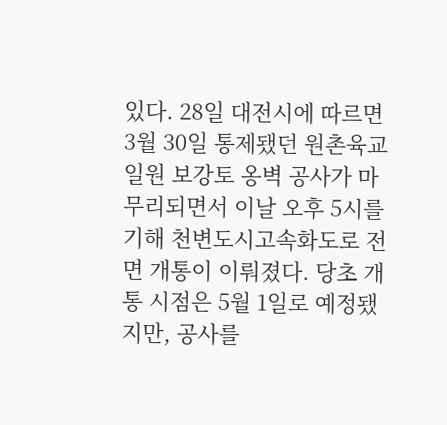있다. 28일 대전시에 따르면 3월 30일 통제됐던 원촌육교 일원 보강토 옹벽 공사가 마무리되면서 이날 오후 5시를 기해 천변도시고속화도로 전면 개통이 이뤄졌다. 당초 개통 시점은 5월 1일로 예정됐지만, 공사를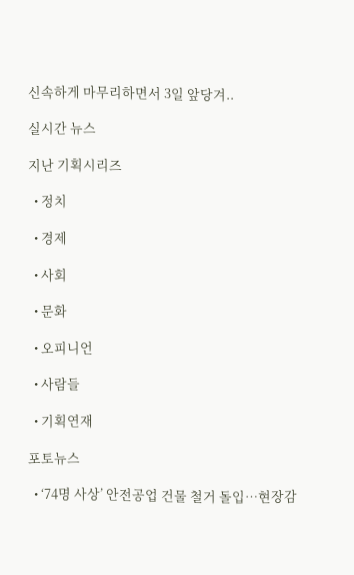신속하게 마무리하면서 3일 앞당겨..

실시간 뉴스

지난 기획시리즈

  • 정치

  • 경제

  • 사회

  • 문화

  • 오피니언

  • 사람들

  • 기획연재

포토뉴스

  • ‘74명 사상’ 안전공업 건물 철거 돌입…현장감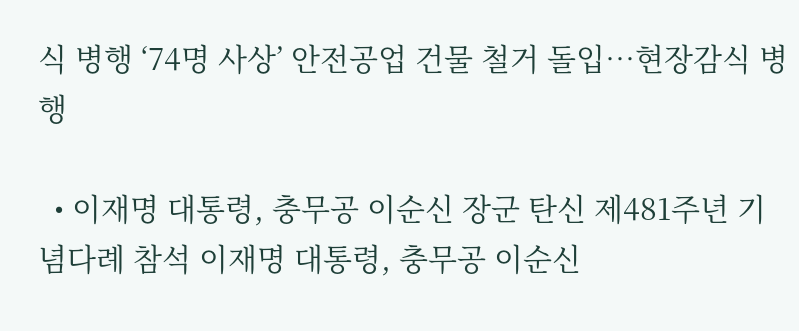식 병행 ‘74명 사상’ 안전공업 건물 철거 돌입…현장감식 병행

  • 이재명 대통령, 충무공 이순신 장군 탄신 제481주년 기념다례 참석 이재명 대통령, 충무공 이순신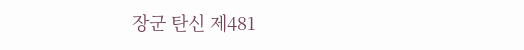장군 탄신 제481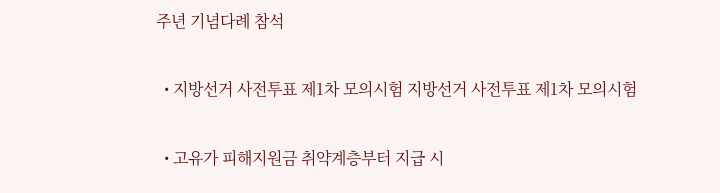주년 기념다례 참석

  • 지방선거 사전투표 제1차 모의시험 지방선거 사전투표 제1차 모의시험

  • 고유가 피해지원금 취약계층부터 지급 시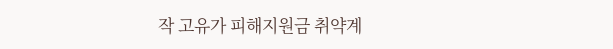작 고유가 피해지원금 취약계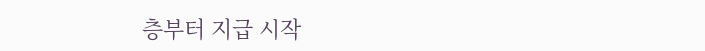층부터 지급 시작